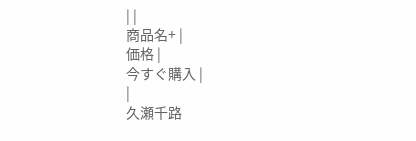| |
商品名+ |
価格 |
今すぐ購入 |
|
久瀬千路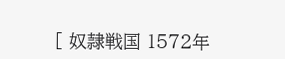[ 奴隷戦国 1572年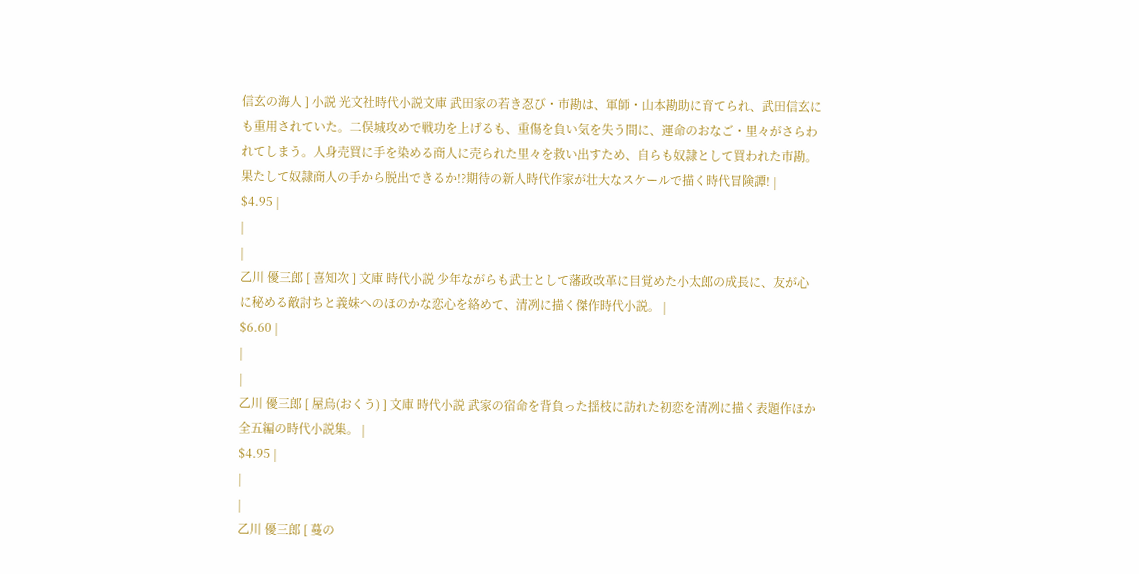信玄の海人 ] 小説 光文社時代小説文庫 武田家の若き忍び・市勘は、軍師・山本勘助に育てられ、武田信玄にも重用されていた。二俣城攻めで戦功を上げるも、重傷を負い気を失う間に、運命のおなご・里々がさらわれてしまう。人身売買に手を染める商人に売られた里々を救い出すため、自らも奴隷として買われた市勘。果たして奴隷商人の手から脱出できるか!?期待の新人時代作家が壮大なスケールで描く時代冒険譚! |
$4.95 |
|
|
乙川 優三郎 [ 喜知次 ] 文庫 時代小説 少年ながらも武士として藩政改革に目覚めた小太郎の成長に、友が心に秘める敵討ちと義妹へのほのかな恋心を絡めて、清冽に描く傑作時代小説。 |
$6.60 |
|
|
乙川 優三郎 [ 屋烏(おくう) ] 文庫 時代小説 武家の宿命を背負った揺枝に訪れた初恋を清冽に描く表題作ほか全五編の時代小説集。 |
$4.95 |
|
|
乙川 優三郎 [ 蔓の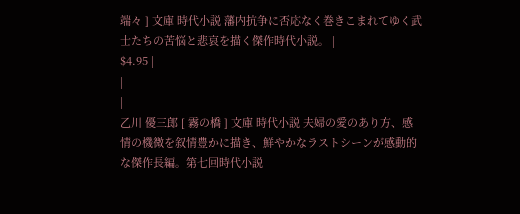端々 ] 文庫 時代小説 藩内抗争に否応なく巻きこまれてゆく武士たちの苦悩と悲哀を描く傑作時代小説。 |
$4.95 |
|
|
乙川 優三郎 [ 霧の橋 ] 文庫 時代小説 夫婦の愛のあり方、感情の機微を叙情豊かに描き、鮮やかなラストシーンが感動的な傑作長編。第七回時代小説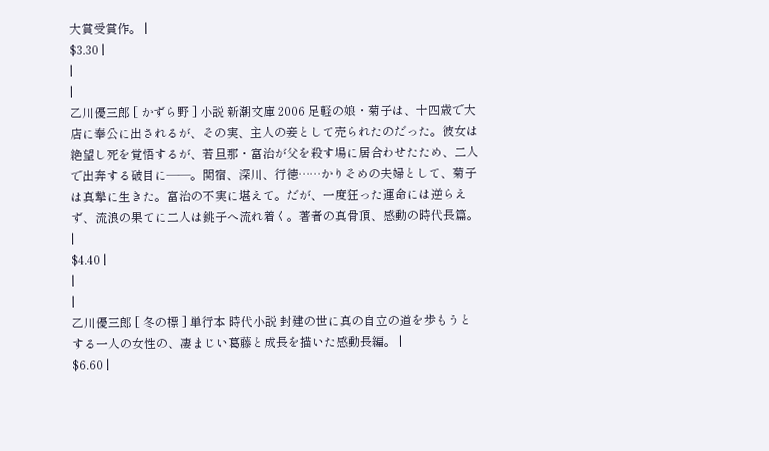大賞受賞作。 |
$3.30 |
|
|
乙川優三郎 [ かずら野 ] 小説 新潮文庫 2006 足軽の娘・菊子は、十四歳で大店に奉公に出されるが、その実、主人の妾として売られたのだった。彼女は絶望し死を覚悟するが、若旦那・富治が父を殺す場に居合わせたため、二人で出奔する破目に――。関宿、深川、行徳……かりそめの夫婦として、菊子は真摯に生きた。富治の不実に堪えて。だが、一度狂った運命には逆らえず、流浪の果てに二人は銚子へ流れ着く。著者の真骨頂、感動の時代長篇。 |
$4.40 |
|
|
乙川優三郎 [ 冬の標 ] 単行本 時代小説 封建の世に真の自立の道を歩もうとする一人の女性の、凄まじい葛藤と成長を描いた感動長編。 |
$6.60 |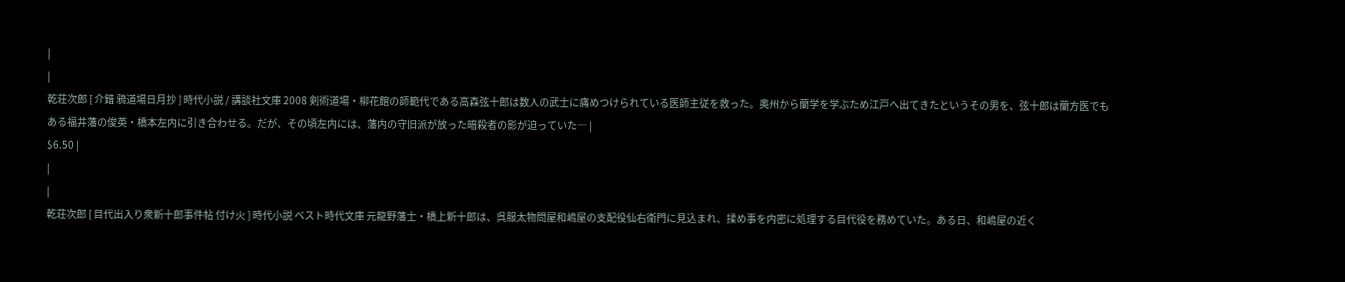|
|
乾荘次郎 [ 介錯 鴉道場日月抄 ] 時代小説 / 講談社文庫 2008 剣術道場・柳花館の師範代である高森弦十郎は数人の武士に痛めつけられている医師主従を救った。奥州から蘭学を学ぶため江戸へ出てきたというその男を、弦十郎は蘭方医でもある福井藩の俊英・橋本左内に引き合わせる。だが、その頃左内には、藩内の守旧派が放った暗殺者の影が迫っていた― |
$6.50 |
|
|
乾荘次郎 [ 目代出入り衆新十郎事件帖 付け火 ] 時代小説 ベスト時代文庫 元龍野藩士・橋上新十郎は、呉服太物問屋和嶋屋の支配役仙右衛門に見込まれ、揉め事を内密に処理する目代役を務めていた。ある日、和嶋屋の近く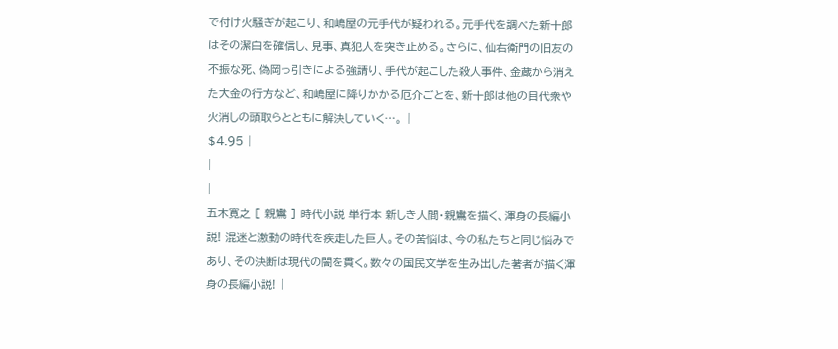で付け火騒ぎが起こり、和嶋屋の元手代が疑われる。元手代を調べた新十郎はその潔白を確信し、見事、真犯人を突き止める。さらに、仙右衛門の旧友の不振な死、偽岡っ引きによる強請り、手代が起こした殺人事件、金蔵から消えた大金の行方など、和嶋屋に降りかかる厄介ごとを、新十郎は他の目代衆や火消しの頭取らとともに解決していく…。 |
$4.95 |
|
|
五木寛之 [ 親鸞 ] 時代小説 単行本 新しき人間・親鸞を描く、渾身の長編小説! 混迷と激動の時代を疾走した巨人。その苦悩は、今の私たちと同じ悩みであり、その決断は現代の闇を貫く。数々の国民文学を生み出した著者が描く渾身の長編小説! |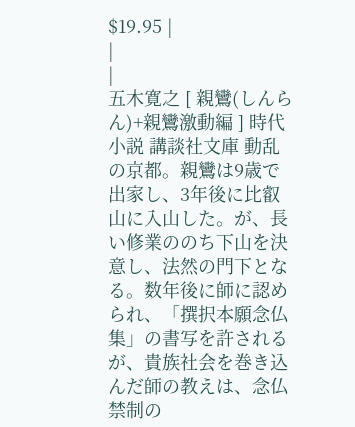$19.95 |
|
|
五木寛之 [ 親鸞(しんらん)+親鸞激動編 ] 時代小説 講談社文庫 動乱の京都。親鸞は9歳で出家し、3年後に比叡山に入山した。が、長い修業ののち下山を決意し、法然の門下となる。数年後に師に認められ、「撰択本願念仏集」の書写を許されるが、貴族社会を巻き込んだ師の教えは、念仏禁制の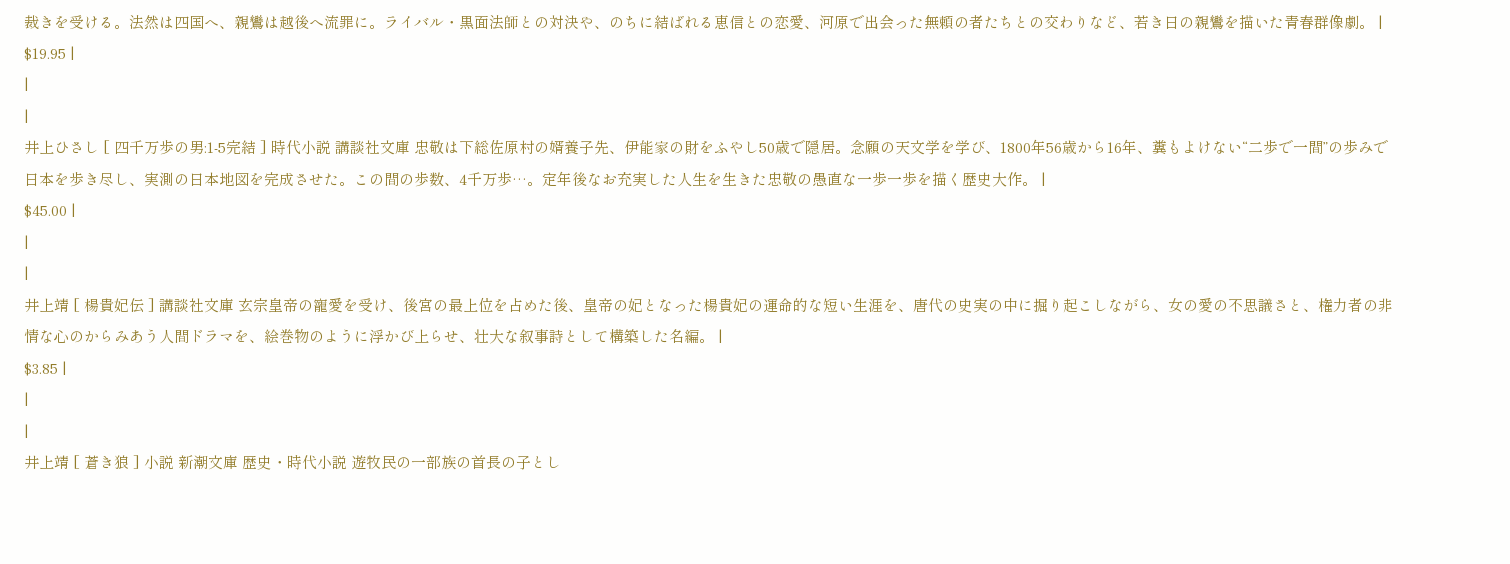裁きを受ける。法然は四国へ、親鸞は越後へ流罪に。ライバル・黒面法師との対決や、のちに結ばれる恵信との恋愛、河原で出会った無頼の者たちとの交わりなど、若き日の親鸞を描いた青春群像劇。 |
$19.95 |
|
|
井上ひさし [ 四千万歩の男:1-5完結 ] 時代小説 講談社文庫 忠敬は下総佐原村の婿養子先、伊能家の財をふやし50歳で隠居。念願の天文学を学び、1800年56歳から16年、糞もよけない“二歩で一間”の歩みで日本を歩き尽し、実測の日本地図を完成させた。この間の歩数、4千万歩…。定年後なお充実した人生を生きた忠敬の愚直な一歩一歩を描く歴史大作。 |
$45.00 |
|
|
井上靖 [ 楊貴妃伝 ] 講談社文庫 玄宗皇帝の寵愛を受け、後宮の最上位を占めた後、皇帝の妃となった楊貴妃の運命的な短い生涯を、唐代の史実の中に掘り起こしながら、女の愛の不思議さと、権力者の非情な心のからみあう人間ドラマを、絵巻物のように浮かび上らせ、壮大な叙事詩として構築した名編。 |
$3.85 |
|
|
井上靖 [ 蒼き狼 ] 小説 新潮文庫 歴史・時代小説 遊牧民の一部族の首長の子とし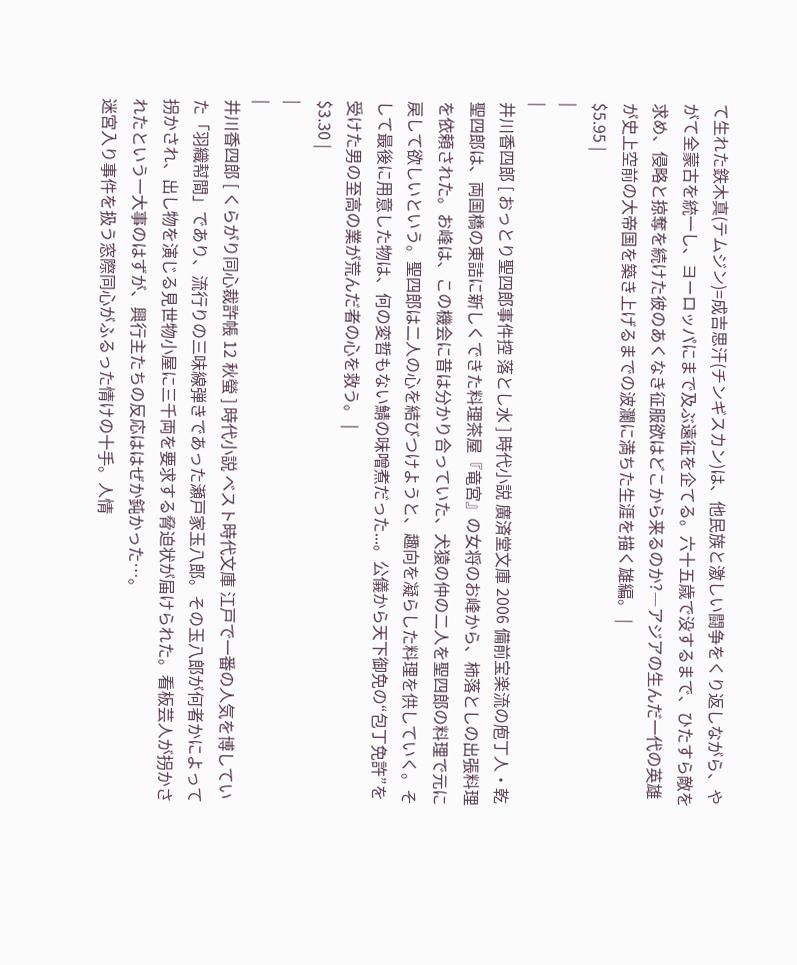て生れた鉄木真(テムジン)=成吉思汗(チンギスカン)は、他民族と激しい闘争をくり返しながら、やがて全蒙古を統一し、ヨーロッパにまで及ぶ遠征を企てる。六十五歳で没するまで、ひたすら敵を求め、侵略と掠奪を続けた彼のあくなき征服欲はどこから来るのか?―アジアの生んだ一代の英雄が史上空前の大帝国を築き上げるまでの波瀾に満ちた生涯を描く雄編。 |
$5.95 |
|
|
井川香四郎 [ おっとり聖四郎事件控 落とし水 ] 時代小説 廣済堂文庫 2006 備前宝楽流の庖丁人・乾聖四郎は、両国橋の東詰に新しくできた料理茶屋『竜宮』の女将のお峰から、柿落としの出張料理を依頼された。お峰は、この機会に昔は分かり合っていた、犬猿の仲の二人を聖四郎の料理で元に戻して欲しいという。聖四郎は二人の心を結びつけようと、趣向を凝らした料理を供していく。そして最後に用意した物は、何の変哲もない鯖の味噌煮だった...。公儀から天下御免の“包丁免許”を受けた男の至高の業が荒んだ者の心を救う。 |
$3.30 |
|
|
井川香四郎 [ くらがり同心裁許帳 12 秋螢 ] 時代小説 ベスト時代文庫 江戸で一番の人気を博していた「羽織幇間」であり、流行りの三味線弾きであった瀬戸家玉八郎。その玉八郎が何者かによって拐かされ、出し物を演じる見世物小屋に三千両を要求する脅迫状が届けられた。看板芸人が拐かされたという一大事のはずが、興行主たちの反応ははぜか鈍かった…。
迷宮入り事件を扱う窓際同心がふるった情けの十手。人情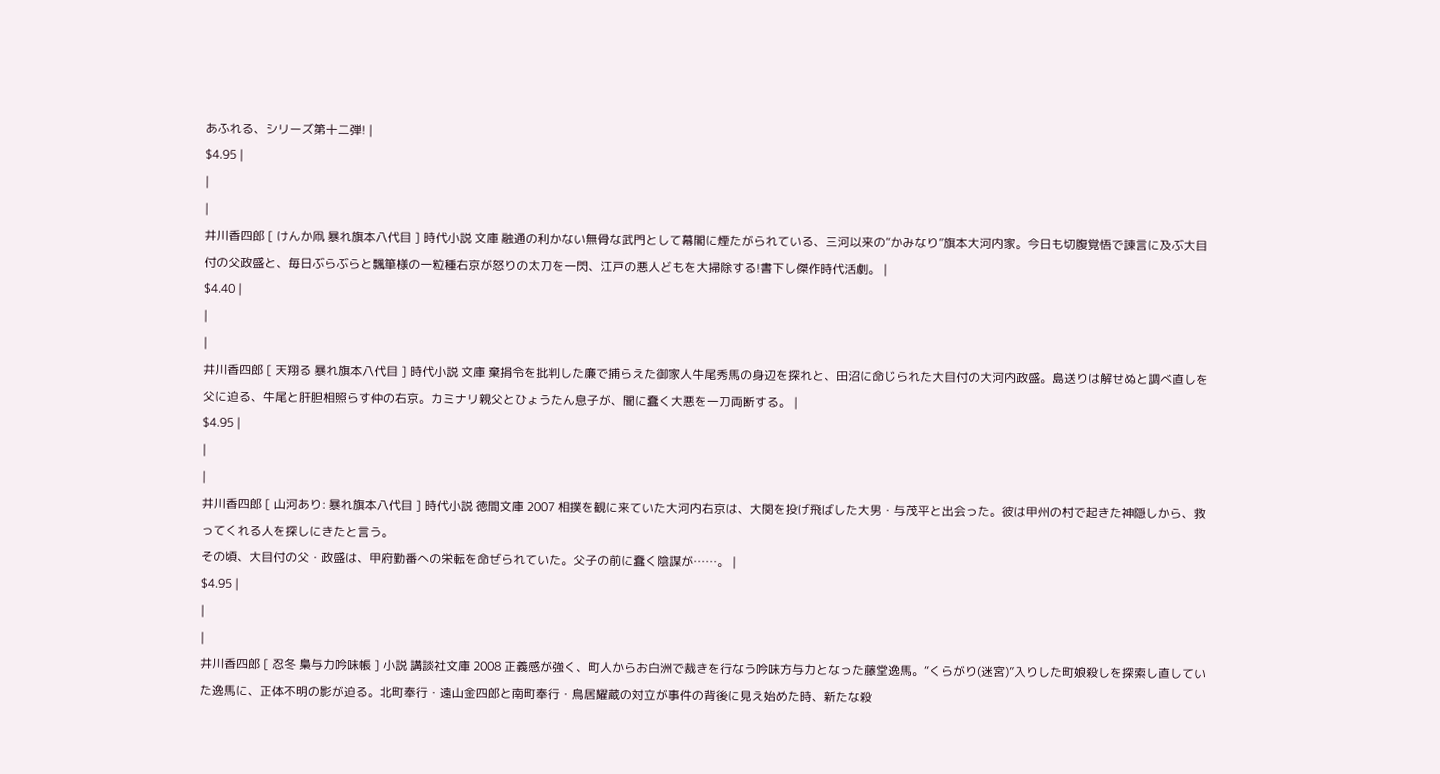あふれる、シリーズ第十二弾! |
$4.95 |
|
|
井川香四郎 [ けんか凧 暴れ旗本八代目 ] 時代小説 文庫 融通の利かない無骨な武門として幕閣に煙たがられている、三河以来の“かみなり”旗本大河内家。今日も切腹覚悟で諌言に及ぶ大目付の父政盛と、毎日ぶらぶらと飄箪様の一粒種右京が怒りの太刀を一閃、江戸の悪人どもを大掃除する!書下し傑作時代活劇。 |
$4.40 |
|
|
井川香四郎 [ 天翔る 暴れ旗本八代目 ] 時代小説 文庫 棄捐令を批判した廉で捕らえた御家人牛尾秀馬の身辺を探れと、田沼に命じられた大目付の大河内政盛。島送りは解せぬと調べ直しを父に迫る、牛尾と肝胆相照らす仲の右京。カミナリ親父とひょうたん息子が、闇に蠢く大悪を一刀両断する。 |
$4.95 |
|
|
井川香四郎 [ 山河あり: 暴れ旗本八代目 ] 時代小説 徳間文庫 2007 相撲を観に来ていた大河内右京は、大関を投げ飛ばした大男・与茂平と出会った。彼は甲州の村で起きた神隠しから、救ってくれる人を探しにきたと言う。
その頃、大目付の父・政盛は、甲府勤番への栄転を命ぜられていた。父子の前に蠢く陰謀が……。 |
$4.95 |
|
|
井川香四郎 [ 忍冬 梟与力吟味帳 ] 小説 講談社文庫 2008 正義感が強く、町人からお白洲で裁きを行なう吟味方与力となった藤堂逸馬。“くらがり(迷宮)”入りした町娘殺しを探索し直していた逸馬に、正体不明の影が迫る。北町奉行・遠山金四郎と南町奉行・鳥居耀蔵の対立が事件の背後に見え始めた時、新たな殺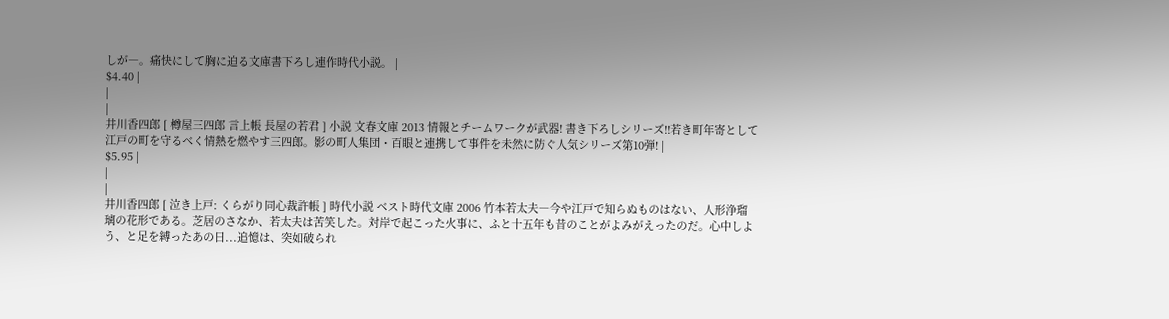しが―。痛快にして胸に迫る文庫書下ろし連作時代小説。 |
$4.40 |
|
|
井川香四郎 [ 樽屋三四郎 言上帳 長屋の若君 ] 小説 文春文庫 2013 情報とチームワークが武器! 書き下ろしシリーズ!!若き町年寄として江戸の町を守るべく情熱を燃やす三四郎。影の町人集団・百眼と連携して事件を未然に防ぐ人気シリーズ第10弾! |
$5.95 |
|
|
井川香四郎 [ 泣き上戸: くらがり同心裁許帳 ] 時代小説 ベスト時代文庫 2006 竹本若太夫―今や江戸で知らぬものはない、人形浄瑠璃の花形である。芝居のさなか、若太夫は苦笑した。対岸で起こった火事に、ふと十五年も昔のことがよみがえったのだ。心中しよう、と足を縛ったあの日...追憶は、突如破られ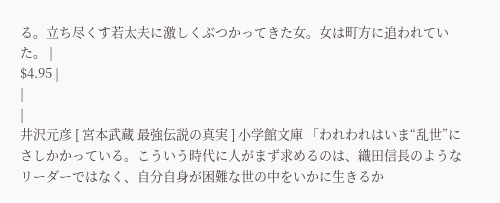る。立ち尽くす若太夫に激しくぶつかってきた女。女は町方に追われていた。 |
$4.95 |
|
|
井沢元彦 [ 宮本武蔵 最強伝説の真実 ] 小学館文庫 「われわれはいま“乱世”にさしかかっている。こういう時代に人がまず求めるのは、織田信長のようなリーダーではなく、自分自身が困難な世の中をいかに生きるか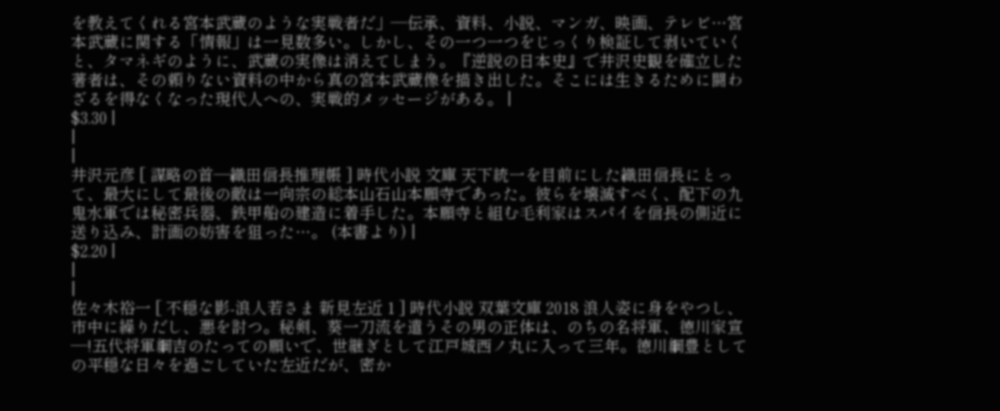を教えてくれる宮本武蔵のような実戦者だ」―伝承、資料、小説、マンガ、映画、テレビ…宮本武蔵に関する「情報」は一見数多い。しかし、その一つ一つをじっくり検証して剥いていくと、タマネギのように、武蔵の実像は消えてしまう。『逆説の日本史』で井沢史観を確立した著者は、その頼りない資料の中から真の宮本武蔵像を描き出した。そこには生きるために闘わざるを得なくなった現代人への、実戦的メッセージがある。 |
$3.30 |
|
|
井沢元彦 [ 謀略の首―織田信長推理帳 ] 時代小説 文庫 天下統一を目前にした織田信長にとって、最大にして最後の敵は一向宗の総本山石山本願寺であった。彼らを壊滅すべく、配下の九鬼水軍では秘密兵器、鉄甲船の建造に着手した。本願寺と組む毛利家はスパイを信長の側近に送り込み、計画の妨害を狙った…。 (本書より) |
$2.20 |
|
|
佐々木裕一 [ 不穏な影-浪人若さま 新見左近 1 ] 時代小説 双葉文庫 2018 浪人姿に身をやつし、市中に繰りだし、悪を討つ。秘剣、葵一刀流を遣うその男の正体は、のちの名将軍、徳川家宣―!五代将軍綱吉のたっての願いで、世継ぎとして江戸城西ノ丸に入って三年。徳川綱豊としての平穏な日々を過ごしていた左近だが、密か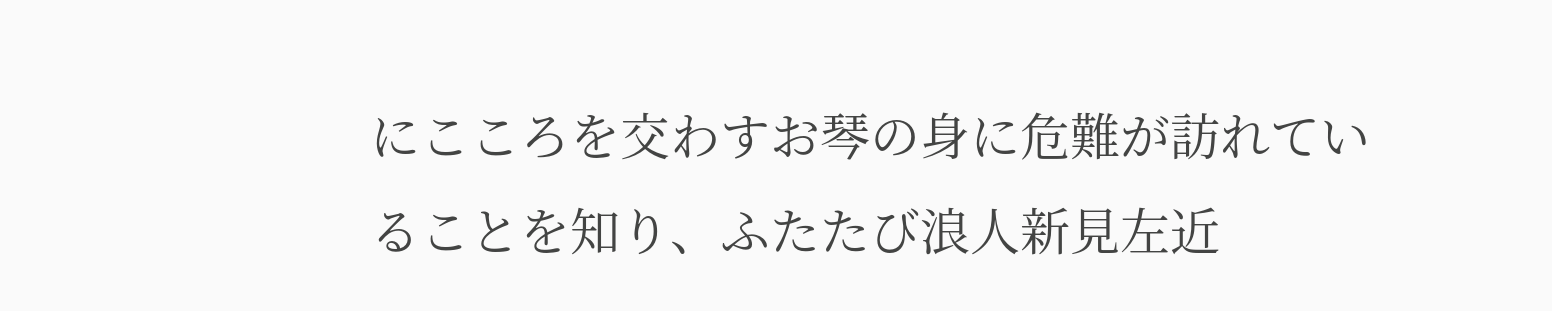にこころを交わすお琴の身に危難が訪れていることを知り、ふたたび浪人新見左近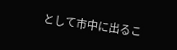として市中に出るこ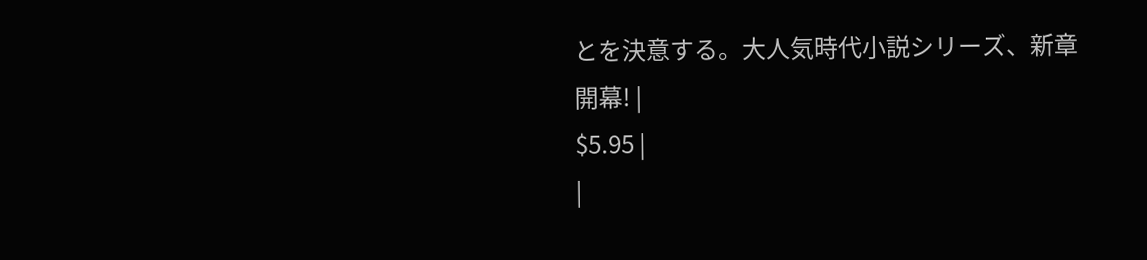とを決意する。大人気時代小説シリーズ、新章開幕! |
$5.95 |
|